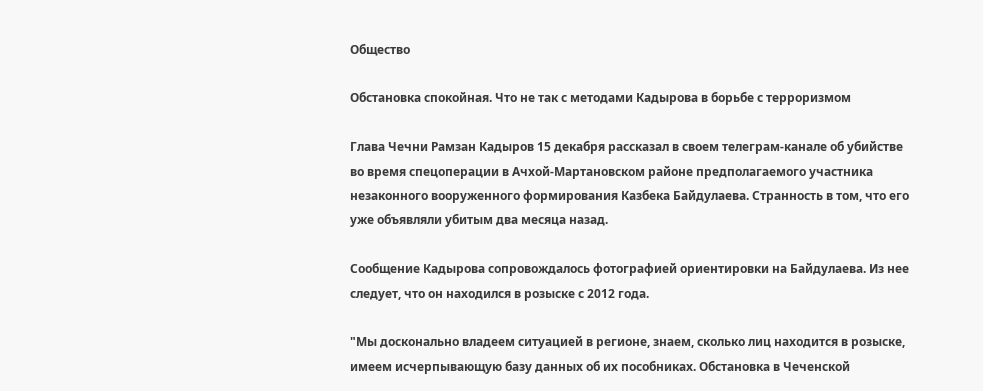Общество

Обстановка спокойная. Что не так с методами Кадырова в борьбе с терроризмом

Глава Чечни Рамзан Кадыров 15 декабря рассказал в своем телеграм-канале об убийстве во время спецоперации в Ачхой-Мартановском районе предполагаемого участника незаконного вооруженного формирования Казбека Байдулаева. Странность в том, что его уже объявляли убитым два месяца назад.

Сообщение Кадырова сопровождалось фотографией ориентировки на Байдулаева. Из нее следует, что он находился в розыске с 2012 года.

"Мы досконально владеем ситуацией в регионе, знаем, сколько лиц находится в розыске, имеем исчерпывающую базу данных об их пособниках. Обстановка в Чеченской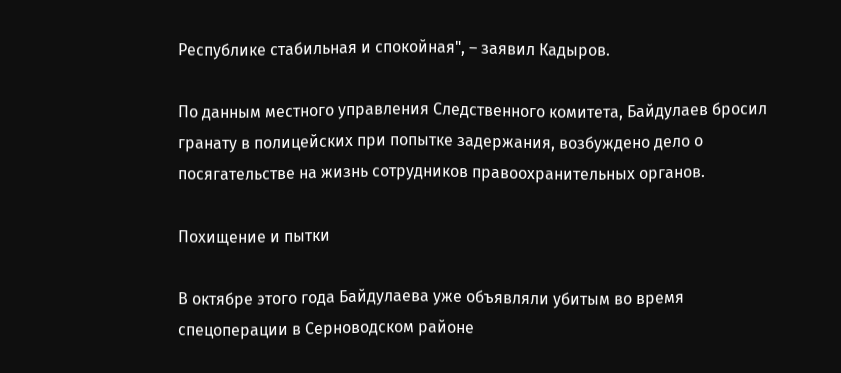Республике стабильная и спокойная", – заявил Кадыров.

По данным местного управления Следственного комитета, Байдулаев бросил гранату в полицейских при попытке задержания, возбуждено дело о посягательстве на жизнь сотрудников правоохранительных органов.

Похищение и пытки

В октябре этого года Байдулаева уже объявляли убитым во время спецоперации в Серноводском районе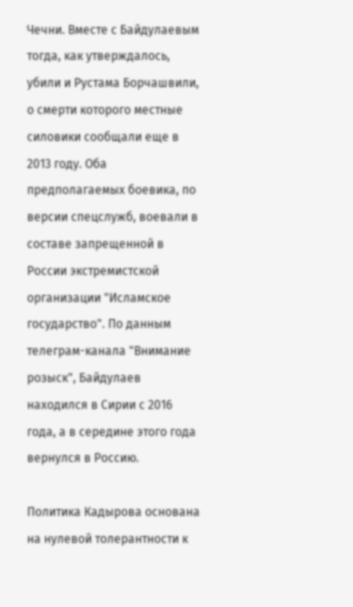Чечни. Вместе с Байдулаевым тогда, как утверждалось, убили и Рустама Борчашвили, о смерти которого местные силовики сообщали еще в 2013 году. Оба предполагаемых боевика, по версии спецслужб, воевали в составе запрещенной в России экстремистской организации "Исламское государство". По данным телеграм-канала "Внимание розыск", Байдулаев находился в Сирии с 2016 года, а в середине этого года вернулся в Россию.

Политика Кадырова основана на нулевой толерантности к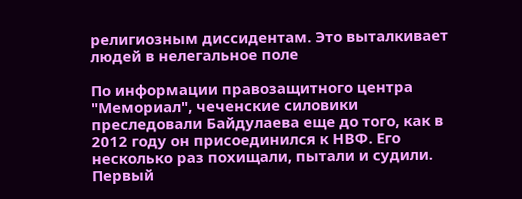религиозным диссидентам. Это выталкивает людей в нелегальное поле

По информации правозащитного центра "Мемориал", чеченские силовики преследовали Байдулаева еще до того, как в 2012 году он присоединился к НВФ. Его несколько раз похищали, пытали и судили. Первый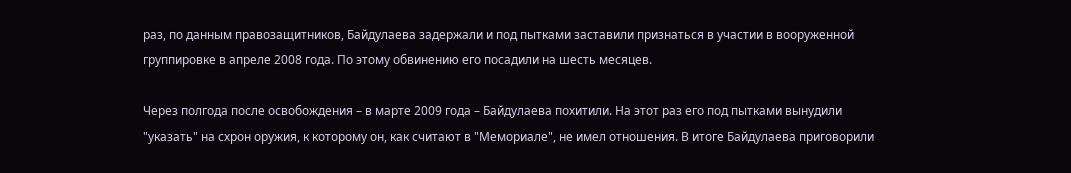раз, по данным правозащитников, Байдулаева задержали и под пытками заставили признаться в участии в вооруженной группировке в апреле 2008 года. По этому обвинению его посадили на шесть месяцев.

Через полгода после освобождения – в марте 2009 года – Байдулаева похитили. На этот раз его под пытками вынудили "указать" на схрон оружия, к которому он, как считают в "Мемориале", не имел отношения. В итоге Байдулаева приговорили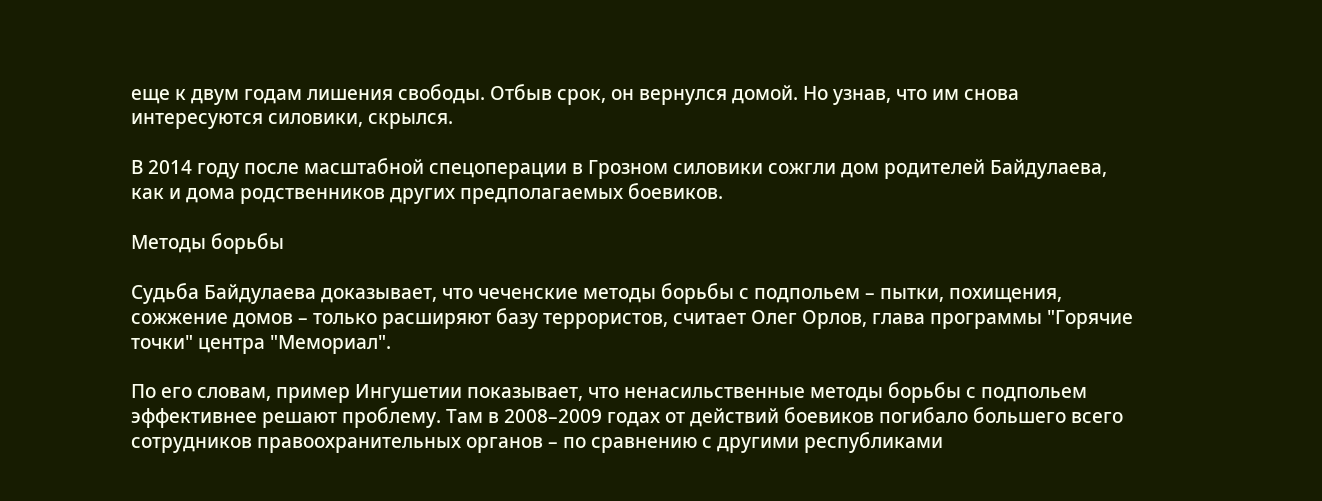еще к двум годам лишения свободы. Отбыв срок, он вернулся домой. Но узнав, что им снова интересуются силовики, скрылся.

В 2014 году после масштабной спецоперации в Грозном силовики сожгли дом родителей Байдулаева, как и дома родственников других предполагаемых боевиков.

Методы борьбы

Судьба Байдулаева доказывает, что чеченские методы борьбы с подпольем – пытки, похищения, сожжение домов – только расширяют базу террористов, считает Олег Орлов, глава программы "Горячие точки" центра "Мемориал".

По его словам, пример Ингушетии показывает, что ненасильственные методы борьбы с подпольем эффективнее решают проблему. Там в 2008–2009 годах от действий боевиков погибало большего всего сотрудников правоохранительных органов – по сравнению с другими республиками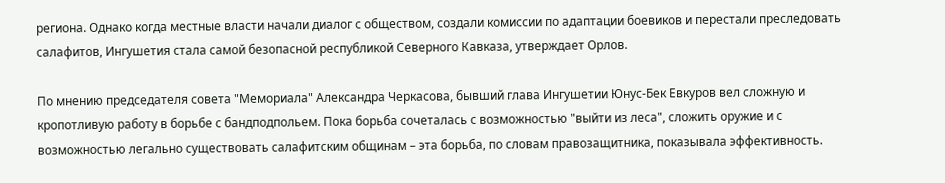региона. Однако когда местные власти начали диалог с обществом, создали комиссии по адаптации боевиков и перестали преследовать салафитов, Ингушетия стала самой безопасной республикой Северного Кавказа, утверждает Орлов.

По мнению председателя совета "Мемориала" Александра Черкасова, бывший глава Ингушетии Юнус-Бек Евкуров вел сложную и кропотливую работу в борьбе с бандподпольем. Пока борьба сочеталась с возможностью "выйти из леса", сложить оружие и с возможностью легально существовать салафитским общинам – эта борьба, по словам правозащитника, показывала эффективность.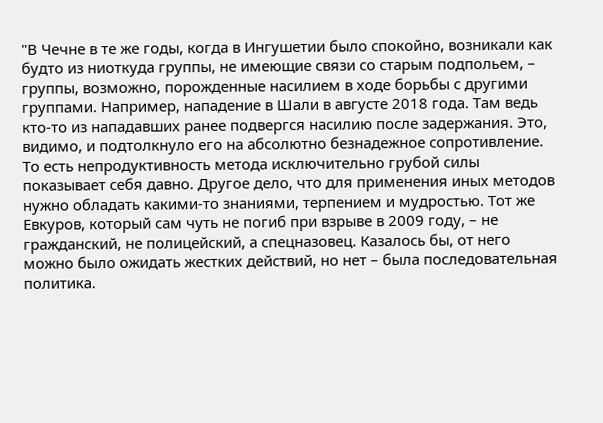"В Чечне в те же годы, когда в Ингушетии было спокойно, возникали как будто из ниоткуда группы, не имеющие связи со старым подпольем, – группы, возможно, порожденные насилием в ходе борьбы с другими группами. Например, нападение в Шали в августе 2018 года. Там ведь кто-то из нападавших ранее подвергся насилию после задержания. Это, видимо, и подтолкнуло его на абсолютно безнадежное сопротивление. То есть непродуктивность метода исключительно грубой силы показывает себя давно. Другое дело, что для применения иных методов нужно обладать какими-то знаниями, терпением и мудростью. Тот же Евкуров, который сам чуть не погиб при взрыве в 2009 году, – не гражданский, не полицейский, а спецназовец. Казалось бы, от него можно было ожидать жестких действий, но нет – была последовательная политика.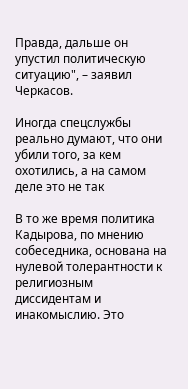Правда, дальше он упустил политическую ситуацию", – заявил Черкасов.

Иногда спецслужбы реально думают, что они убили того, за кем охотились, а на самом деле это не так

В то же время политика Кадырова, по мнению собеседника, основана на нулевой толерантности к религиозным диссидентам и инакомыслию. Это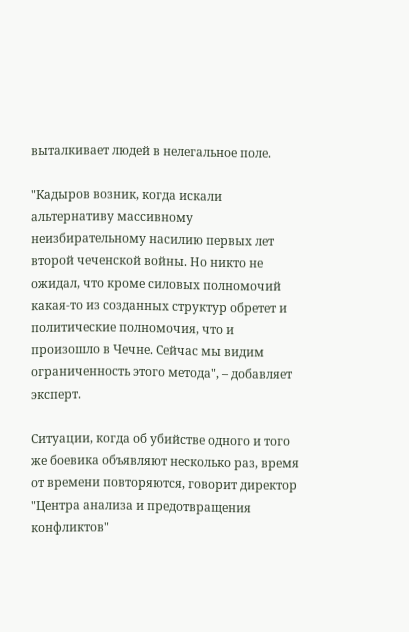выталкивает людей в нелегальное поле.

"Кадыров возник, когда искали альтернативу массивному неизбирательному насилию первых лет второй чеченской войны. Но никто не ожидал, что кроме силовых полномочий какая-то из созданных структур обретет и политические полномочия, что и произошло в Чечне. Сейчас мы видим ограниченность этого метода", – добавляет эксперт.

Ситуации, когда об убийстве одного и того же боевика объявляют несколько раз, время от времени повторяются, говорит директор "Центра анализа и предотвращения конфликтов"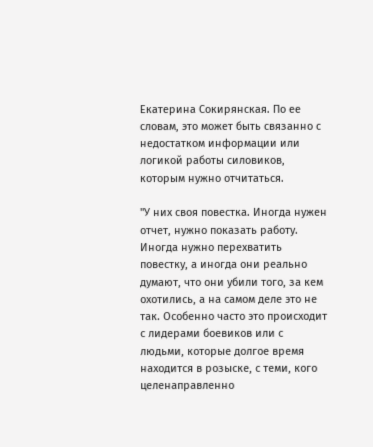Екатерина Сокирянская. По ее словам, это может быть связанно с недостатком информации или логикой работы силовиков, которым нужно отчитаться.

"У них своя повестка. Иногда нужен отчет, нужно показать работу. Иногда нужно перехватить повестку, а иногда они реально думают, что они убили того, за кем охотились, а на самом деле это не так. Особенно часто это происходит с лидерами боевиков или с людьми, которые долгое время находится в розыске, с теми, кого целенаправленно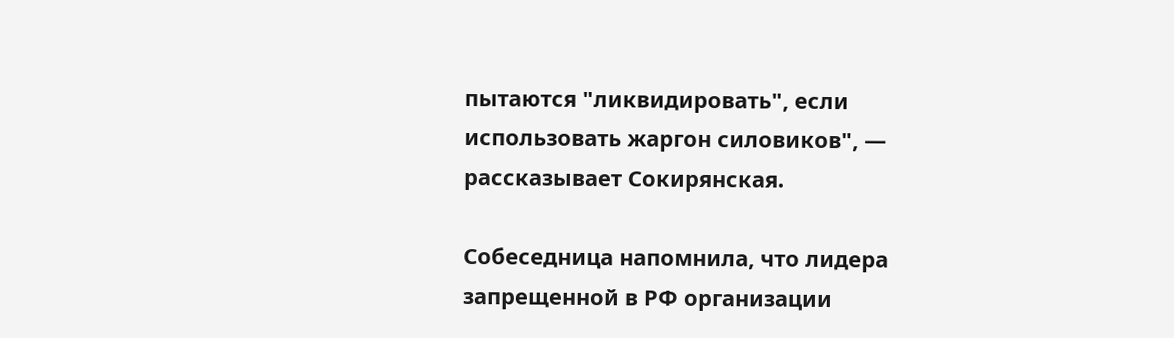пытаются "ликвидировать", если использовать жаргон силовиков", — рассказывает Сокирянская.

Собеседница напомнила, что лидера запрещенной в РФ организации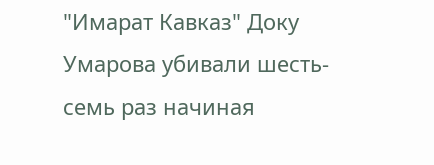"Имарат Кавказ" Доку Умарова убивали шесть-семь раз начиная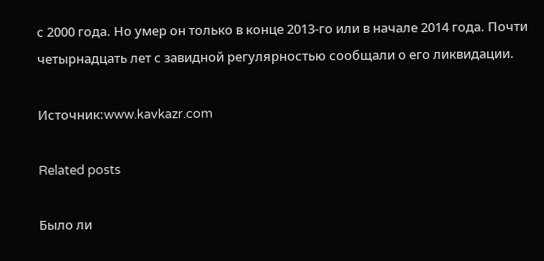с 2000 года. Но умер он только в конце 2013-го или в начале 2014 года. Почти четырнадцать лет с завидной регулярностью сообщали о его ликвидации.

Источник:www.kavkazr.com

Related posts

Было ли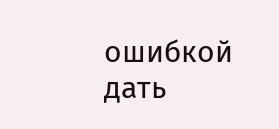ошибкой дать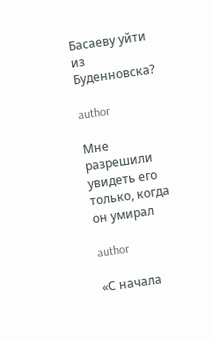Басаеву уйти из Буденновска?

author

Мне разрешили увидеть его только, когда он умирал

author

«С начала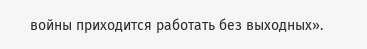войны приходится работать без выходных».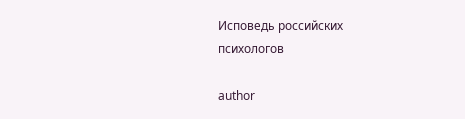Исповедь российских психологов

author